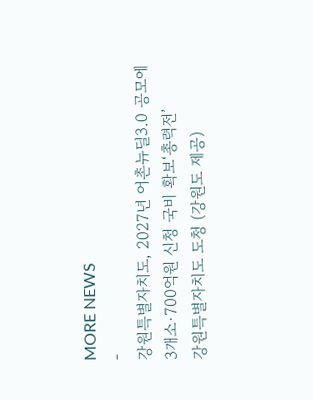MORE NEWS
-
강원특별자치도, 2027년 어촌뉴딜3.0 공모에 3개소·700억원 신청 국비 확보‘총력전’
강원특별자치도 도청 (강원도 제공)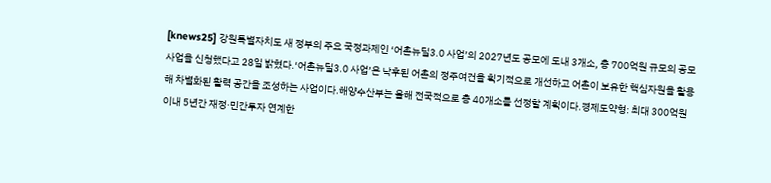[knews25] 강원특별자치도 새 정부의 주요 국정과제인 ‘어촌뉴딜3.0 사업’의 2027년도 공모에 도내 3개소, 총 700억원 규모의 공모사업을 신청했다고 28일 밝혔다.‘어촌뉴딜3.0 사업’은 낙후된 어촌의 정주여건을 획기적으로 개선하고 어촌이 보유한 핵심자원을 활용해 차별화된 활력 공간을 조성하는 사업이다.해양수산부는 올해 전국적으로 총 40개소를 선정할 계획이다.경제도약형: 최대 300억원 이내 5년간 재정·민간투자 연계한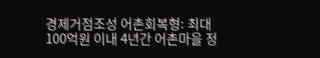경제거점조성 어촌회복형: 최대 100억원 이내 4년간 어촌마을 정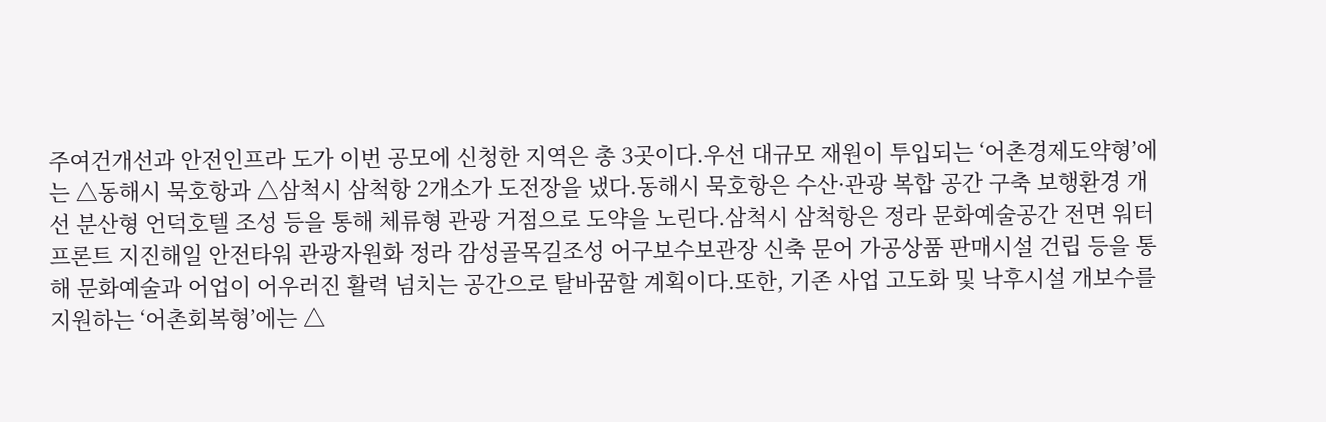주여건개선과 안전인프라 도가 이번 공모에 신청한 지역은 총 3곳이다.우선 대규모 재원이 투입되는 ‘어촌경제도약형’에는 △동해시 묵호항과 △삼척시 삼척항 2개소가 도전장을 냈다.동해시 묵호항은 수산·관광 복합 공간 구축 보행환경 개선 분산형 언덕호텔 조성 등을 통해 체류형 관광 거점으로 도약을 노린다.삼척시 삼척항은 정라 문화예술공간 전면 워터프론트 지진해일 안전타워 관광자원화 정라 감성골목길조성 어구보수보관장 신축 문어 가공상품 판매시설 건립 등을 통해 문화예술과 어업이 어우러진 활력 넘치는 공간으로 탈바꿈할 계획이다.또한, 기존 사업 고도화 및 낙후시설 개보수를 지원하는 ‘어촌회복형’에는 △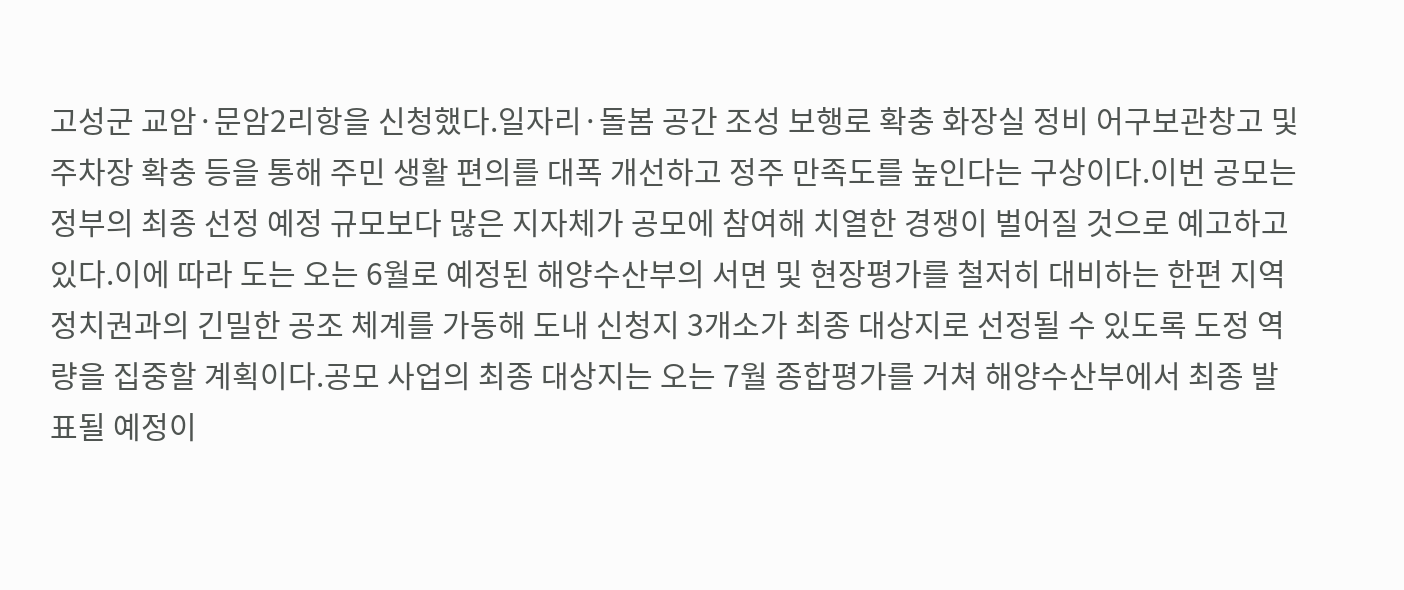고성군 교암·문암2리항을 신청했다.일자리·돌봄 공간 조성 보행로 확충 화장실 정비 어구보관창고 및 주차장 확충 등을 통해 주민 생활 편의를 대폭 개선하고 정주 만족도를 높인다는 구상이다.이번 공모는 정부의 최종 선정 예정 규모보다 많은 지자체가 공모에 참여해 치열한 경쟁이 벌어질 것으로 예고하고 있다.이에 따라 도는 오는 6월로 예정된 해양수산부의 서면 및 현장평가를 철저히 대비하는 한편 지역 정치권과의 긴밀한 공조 체계를 가동해 도내 신청지 3개소가 최종 대상지로 선정될 수 있도록 도정 역량을 집중할 계획이다.공모 사업의 최종 대상지는 오는 7월 종합평가를 거쳐 해양수산부에서 최종 발표될 예정이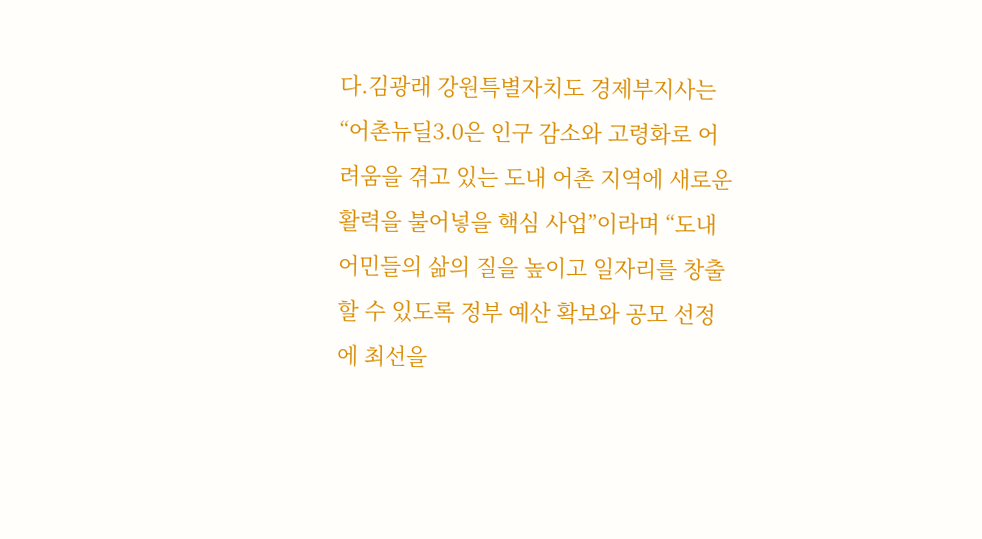다.김광래 강원특별자치도 경제부지사는 “어촌뉴딜3.0은 인구 감소와 고령화로 어려움을 겪고 있는 도내 어촌 지역에 새로운 활력을 불어넣을 핵심 사업”이라며 “도내 어민들의 삶의 질을 높이고 일자리를 창출할 수 있도록 정부 예산 확보와 공모 선정에 최선을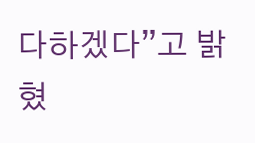다하겠다”고 밝혔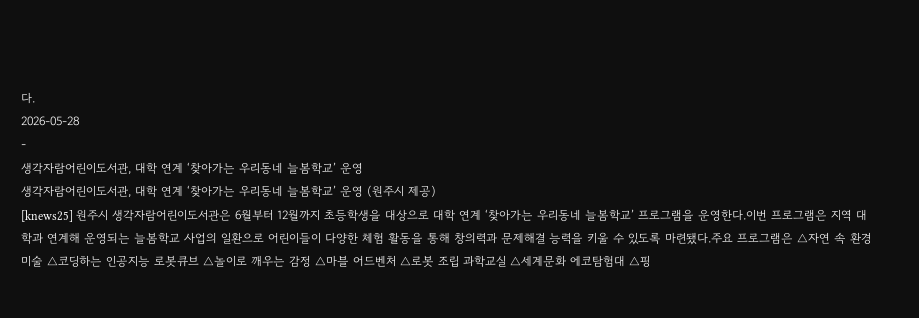다.
2026-05-28
-
생각자람어린이도서관, 대학 연계 ‘찾아가는 우리동네 늘봄학교’ 운영
생각자람어린이도서관, 대학 연계 ‘찾아가는 우리동네 늘봄학교’ 운영 (원주시 제공)
[knews25] 원주시 생각자람어린이도서관은 6월부터 12월까지 초등학생을 대상으로 대학 연계 ‘찾아가는 우리동네 늘봄학교’ 프로그램을 운영한다.이번 프로그램은 지역 대학과 연계해 운영되는 늘봄학교 사업의 일환으로 어린이들이 다양한 체험 활동을 통해 창의력과 문제해결 능력을 키울 수 있도록 마련됐다.주요 프로그램은 △자연 속 환경 미술 △코딩하는 인공지능 로봇큐브 △놀이로 깨우는 감정 △마블 어드벤처 △로봇 조립 과학교실 △세계문화 에코탐험대 △핑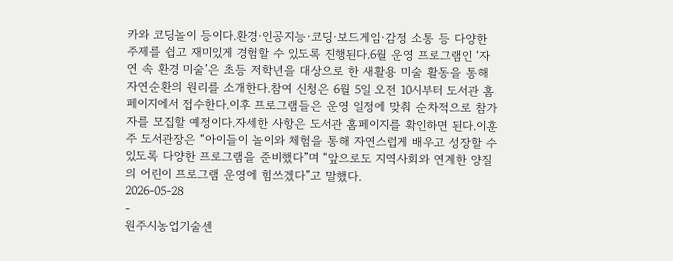카와 코딩놀이 등이다.환경·인공지능·코딩·보드게임·감정 소통 등 다양한 주제를 쉽고 재미있게 경험할 수 있도록 진행된다.6월 운영 프로그램인 ‘자연 속 환경 미술’은 초등 저학년을 대상으로 한 새활용 미술 활동을 통해 자연순환의 원리를 소개한다.참여 신청은 6월 5일 오전 10시부터 도서관 홈페이지에서 접수한다.이후 프로그램들은 운영 일정에 맞춰 순차적으로 참가자를 모집할 예정이다.자세한 사항은 도서관 홈페이지를 확인하면 된다.이훈주 도서관장은 “아이들이 놀이와 체험을 통해 자연스럽게 배우고 성장할 수 있도록 다양한 프로그램을 준비했다”며 “앞으로도 지역사회와 연계한 양질의 어린이 프로그램 운영에 힘쓰겠다”고 말했다.
2026-05-28
-
원주시농업기술센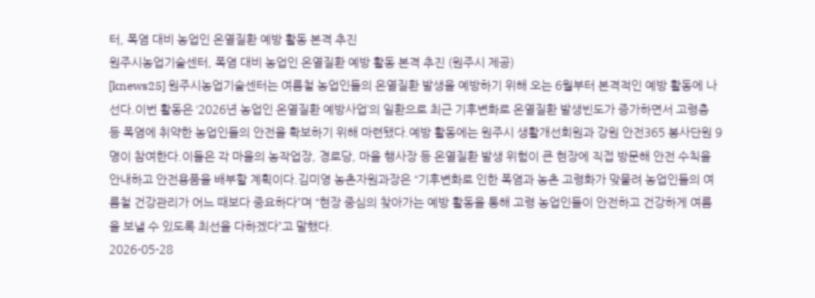터, 폭염 대비 농업인 온열질환 예방 활동 본격 추진
원주시농업기술센터, 폭염 대비 농업인 온열질환 예방 활동 본격 추진 (원주시 제공)
[knews25] 원주시농업기술센터는 여름철 농업인들의 온열질환 발생을 예방하기 위해 오는 6월부터 본격적인 예방 활동에 나선다.이번 활동은 ‘2026년 농업인 온열질환 예방사업’의 일환으로 최근 기후변화로 온열질환 발생빈도가 증가하면서 고령층 등 폭염에 취약한 농업인들의 안전을 확보하기 위해 마련됐다.예방 활동에는 원주시 생활개선회원과 강원 안전365 봉사단원 9명이 참여한다.이들은 각 마을의 농작업장, 경로당, 마을 행사장 등 온열질환 발생 위험이 큰 현장에 직접 방문해 안전 수칙을 안내하고 안전용품을 배부할 계획이다.김미영 농촌자원과장은 “기후변화로 인한 폭염과 농촌 고령화가 맞물려 농업인들의 여름철 건강관리가 어느 때보다 중요하다”며 “현장 중심의 찾아가는 예방 활동을 통해 고령 농업인들이 안전하고 건강하게 여름을 보낼 수 있도록 최선을 다하겠다”고 말했다.
2026-05-28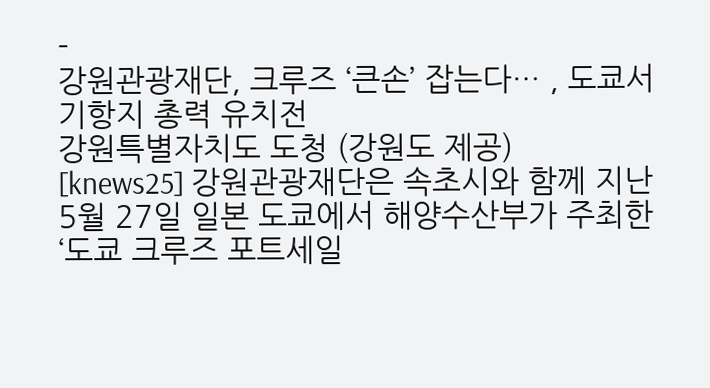-
강원관광재단, 크루즈 ‘큰손’ 잡는다… , 도쿄서 기항지 총력 유치전
강원특별자치도 도청 (강원도 제공)
[knews25] 강원관광재단은 속초시와 함께 지난 5월 27일 일본 도쿄에서 해양수산부가 주최한 ‘도쿄 크루즈 포트세일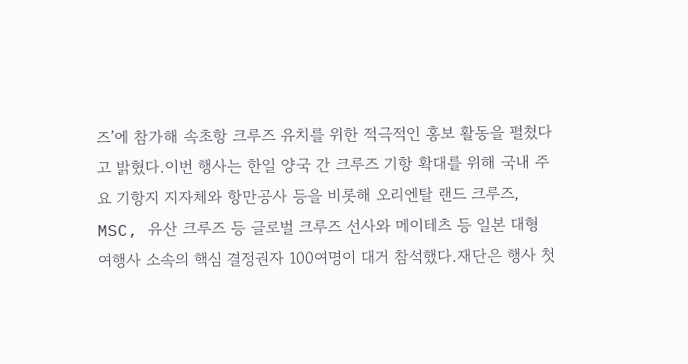즈’에 참가해 속초항 크루즈 유치를 위한 적극적인 홍보 활동을 펼쳤다고 밝혔다.이번 행사는 한일 양국 간 크루즈 기항 확대를 위해 국내 주요 기항지 지자체와 항만공사 등을 비롯해 오리엔탈 랜드 크루즈, MSC, 유산 크루즈 등 글로벌 크루즈 선사와 메이테츠 등 일본 대형 여행사 소속의 핵심 결정권자 100여명이 대거 참석했다.재단은 행사 첫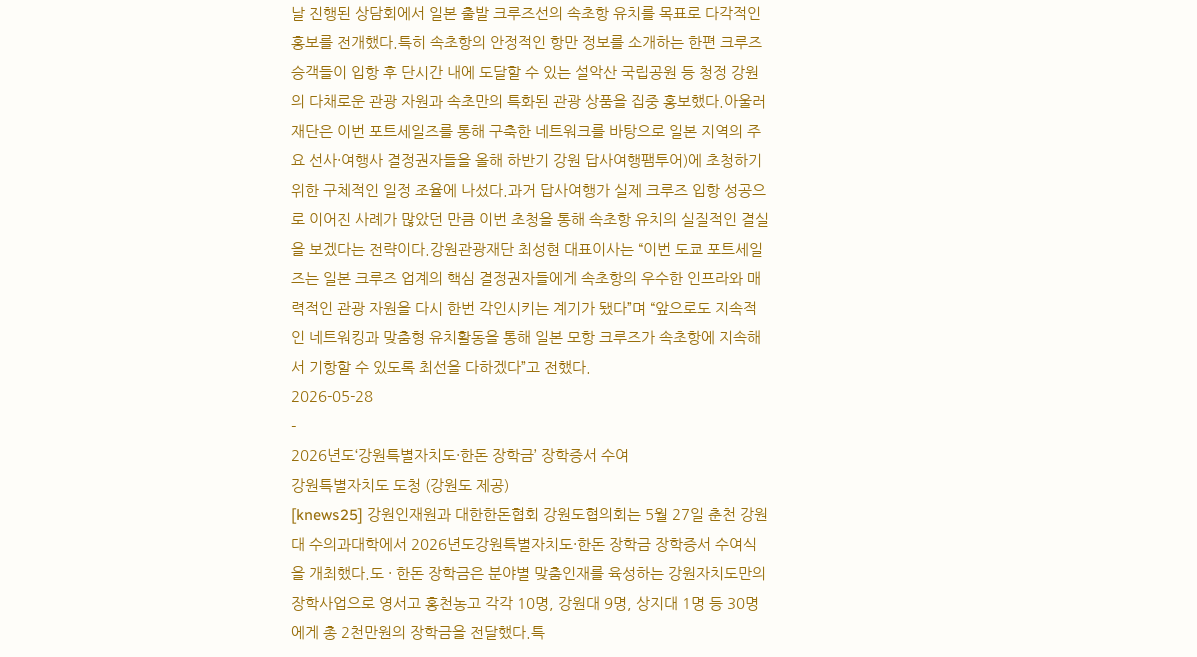날 진행된 상담회에서 일본 출발 크루즈선의 속초항 유치를 목표로 다각적인 홍보를 전개했다.특히 속초항의 안정적인 항만 정보를 소개하는 한편 크루즈 승객들이 입항 후 단시간 내에 도달할 수 있는 설악산 국립공원 등 청정 강원의 다채로운 관광 자원과 속초만의 특화된 관광 상품을 집중 홍보했다.아울러 재단은 이번 포트세일즈를 통해 구축한 네트워크를 바탕으로 일본 지역의 주요 선사·여행사 결정권자들을 올해 하반기 강원 답사여행팸투어)에 초청하기 위한 구체적인 일정 조율에 나섰다.과거 답사여행가 실제 크루즈 입항 성공으로 이어진 사례가 많았던 만큼 이번 초청을 통해 속초항 유치의 실질적인 결실을 보겠다는 전략이다.강원관광재단 최성현 대표이사는 “이번 도쿄 포트세일즈는 일본 크루즈 업계의 핵심 결정권자들에게 속초항의 우수한 인프라와 매력적인 관광 자원을 다시 한번 각인시키는 계기가 됐다”며 “앞으로도 지속적인 네트워킹과 맞춤형 유치활동을 통해 일본 모항 크루즈가 속초항에 지속해서 기항할 수 있도록 최선을 다하겠다”고 전했다.
2026-05-28
-
2026년도‘강원특별자치도·한돈 장학금’ 장학증서 수여
강원특별자치도 도청 (강원도 제공)
[knews25] 강원인재원과 대한한돈협회 강원도협의회는 5월 27일 춘천 강원대 수의과대학에서 2026년도강원특별자치도·한돈 장학금 장학증서 수여식을 개최했다.도 · 한돈 장학금은 분야별 맞춤인재를 육성하는 강원자치도만의 장학사업으로 영서고 홍천농고 각각 10명, 강원대 9명, 상지대 1명 등 30명에게 총 2천만원의 장학금을 전달했다.특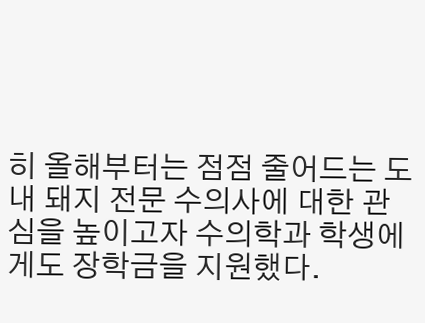히 올해부터는 점점 줄어드는 도내 돼지 전문 수의사에 대한 관심을 높이고자 수의학과 학생에게도 장학금을 지원했다.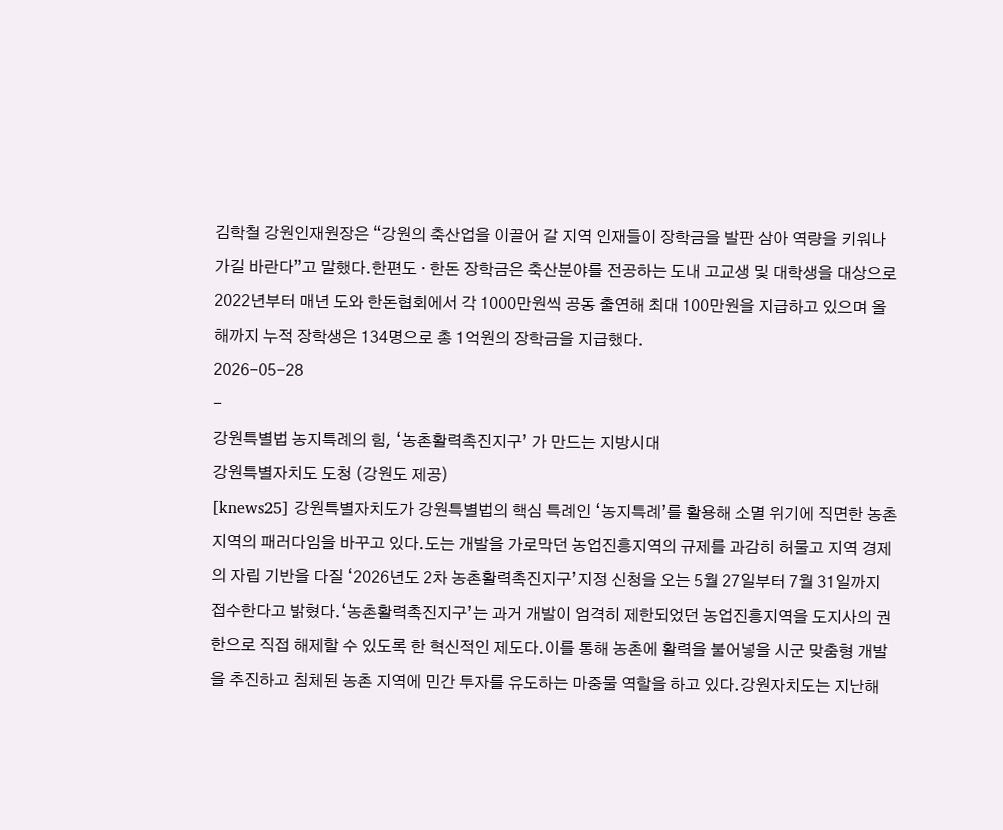김학철 강원인재원장은 “강원의 축산업을 이끌어 갈 지역 인재들이 장학금을 발판 삼아 역량을 키워나가길 바란다”고 말했다.한편도 · 한돈 장학금은 축산분야를 전공하는 도내 고교생 및 대학생을 대상으로 2022년부터 매년 도와 한돈협회에서 각 1000만원씩 공동 출연해 최대 100만원을 지급하고 있으며 올해까지 누적 장학생은 134명으로 총 1억원의 장학금을 지급했다.
2026-05-28
-
강원특별법 농지특례의 힘, ‘농촌활력촉진지구’ 가 만드는 지방시대
강원특별자치도 도청 (강원도 제공)
[knews25] 강원특별자치도가 강원특별법의 핵심 특례인 ‘농지특례’를 활용해 소멸 위기에 직면한 농촌 지역의 패러다임을 바꾸고 있다.도는 개발을 가로막던 농업진흥지역의 규제를 과감히 허물고 지역 경제의 자립 기반을 다질 ‘2026년도 2차 농촌활력촉진지구’지정 신청을 오는 5월 27일부터 7월 31일까지 접수한다고 밝혔다.‘농촌활력촉진지구’는 과거 개발이 엄격히 제한되었던 농업진흥지역을 도지사의 권한으로 직접 해제할 수 있도록 한 혁신적인 제도다.이를 통해 농촌에 활력을 불어넣을 시군 맞춤형 개발을 추진하고 침체된 농촌 지역에 민간 투자를 유도하는 마중물 역할을 하고 있다.강원자치도는 지난해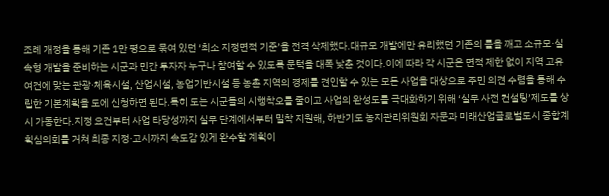조례 개정을 통해 기존 1만 평으로 묶여 있던 ‘최소 지정면적 기준’을 전격 삭제했다.대규모 개발에만 유리했던 기존의 틀을 깨고 소규모·실속형 개발을 준비하는 시군과 민간 투자자 누구나 참여할 수 있도록 문턱을 대폭 낮춘 것이다.이에 따라 각 시군은 면적 제한 없이 지역 고유 여건에 맞는 관광·체육시설, 산업시설, 농업기반시설 등 농촌 지역의 경제를 견인할 수 있는 모든 사업을 대상으로 주민 의견 수렴을 통해 수립한 기본계획을 도에 신청하면 된다.특히 도는 시군들의 시행착오를 줄이고 사업의 완성도를 극대화하기 위해 ‘실무 사전 컨설팅’제도를 상시 가동한다.지정 요건부터 사업 타당성까지 실무 단계에서부터 밀착 지원해, 하반기도 농지관리위원회 자문과 미래산업글로벌도시 종합계획심의회를 거쳐 최종 지정·고시까지 속도감 있게 완수할 계획이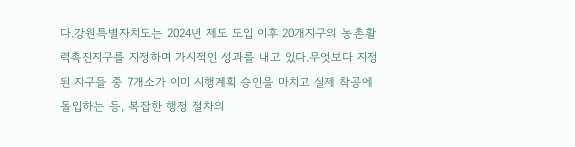다.강원특별자치도는 2024년 제도 도입 이후 20개지구의 농촌활력촉진지구를 지정하며 가시적인 성과를 내고 있다.무엇보다 지정된 지구들 중 7개소가 이미 시행계획 승인을 마치고 실제 착공에 돌입하는 등, 복잡한 행정 절차의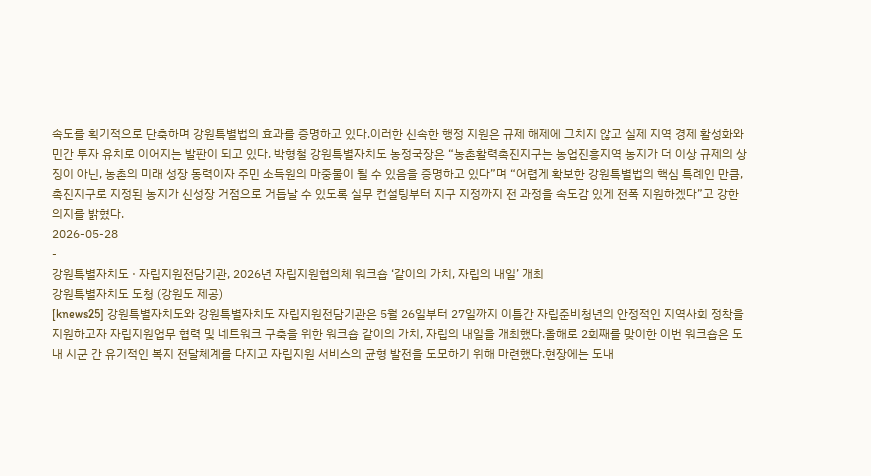속도를 획기적으로 단축하며 강원특별법의 효과를 증명하고 있다.이러한 신속한 행정 지원은 규제 해제에 그치지 않고 실제 지역 경제 활성화와 민간 투자 유치로 이어지는 발판이 되고 있다. 박형철 강원특별자치도 농정국장은 “농촌활력촉진지구는 농업진흥지역 농지가 더 이상 규제의 상징이 아닌, 농촌의 미래 성장 동력이자 주민 소득원의 마중물이 될 수 있음을 증명하고 있다”며 “어렵게 확보한 강원특별법의 핵심 특례인 만큼, 촉진지구로 지정된 농지가 신성장 거점으로 거듭날 수 있도록 실무 컨설팅부터 지구 지정까지 전 과정을 속도감 있게 전폭 지원하겠다”고 강한 의지를 밝혔다.
2026-05-28
-
강원특별자치도 · 자립지원전담기관, 2026년 자립지원협의체 워크숍 ‘같이의 가치, 자립의 내일’ 개최
강원특별자치도 도청 (강원도 제공)
[knews25] 강원특별자치도와 강원특별자치도 자립지원전담기관은 5월 26일부터 27일까지 이틀간 자립준비청년의 안정적인 지역사회 정착을 지원하고자 자립지원업무 협력 및 네트워크 구축을 위한 워크숍 같이의 가치, 자립의 내일을 개최했다.올해로 2회째를 맞이한 이번 워크숍은 도내 시군 간 유기적인 복지 전달체계를 다지고 자립지원 서비스의 균형 발전을 도모하기 위해 마련했다.현장에는 도내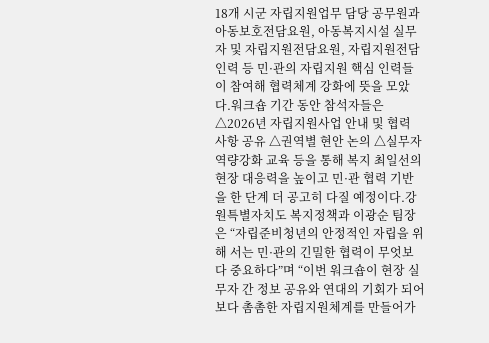18개 시군 자립지원업무 담당 공무원과 아동보호전담요원, 아동복지시설 실무자 및 자립지원전담요원, 자립지원전담인력 등 민·관의 자립지원 핵심 인력들이 참여해 협력체계 강화에 뜻을 모았다.워크숍 기간 동안 참석자들은 △2026년 자립지원사업 안내 및 협력 사항 공유 △권역별 현안 논의 △실무자 역량강화 교육 등을 통해 복지 최일선의 현장 대응력을 높이고 민·관 협력 기반을 한 단계 더 공고히 다질 예정이다.강원특별자치도 복지정책과 이광순 팀장은 “자립준비청년의 안정적인 자립을 위해 서는 민·관의 긴밀한 협력이 무엇보다 중요하다”며 “이번 워크숍이 현장 실무자 간 정보 공유와 연대의 기회가 되어 보다 촘촘한 자립지원체계를 만들어가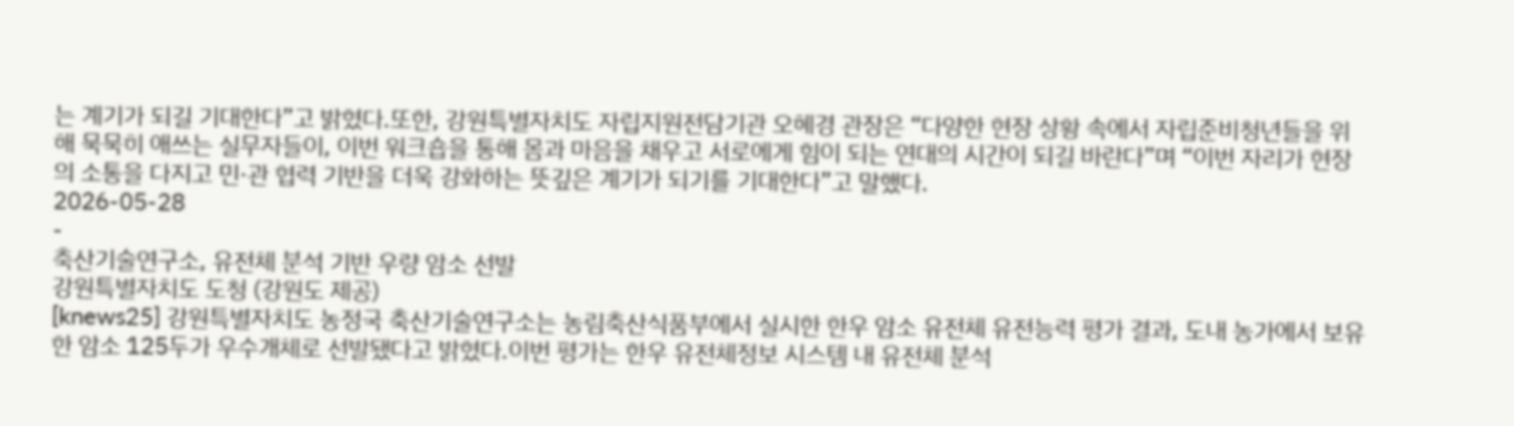는 계기가 되길 기대한다”고 밝혔다.또한, 강원특별자치도 자립지원전담기관 오혜경 관장은 “다양한 현장 상황 속에서 자립준비청년들을 위해 묵묵히 애쓰는 실무자들이, 이번 워크숍을 통해 몸과 마음을 채우고 서로에게 힘이 되는 연대의 시간이 되길 바란다”며 “이번 자리가 현장의 소통을 다지고 민·관 협력 기반을 더욱 강화하는 뜻깊은 계기가 되기를 기대한다”고 말했다.
2026-05-28
-
축산기술연구소, 유전체 분석 기반 우량 암소 선발
강원특별자치도 도청 (강원도 제공)
[knews25] 강원특별자치도 농정국 축산기술연구소는 농림축산식품부에서 실시한 한우 암소 유전체 유전능력 평가 결과, 도내 농가에서 보유한 암소 125두가 우수개체로 선발됐다고 밝혔다.이번 평가는 한우 유전체정보 시스템 내 유전체 분석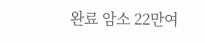완료 암소 22만여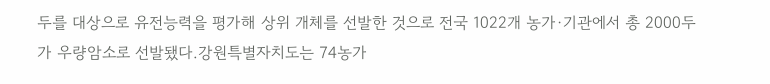두를 대상으로 유전능력을 평가해 상위 개체를 선발한 것으로 전국 1022개 농가·기관에서 총 2000두가 우량암소로 선발됐다.강원특별자치도는 74농가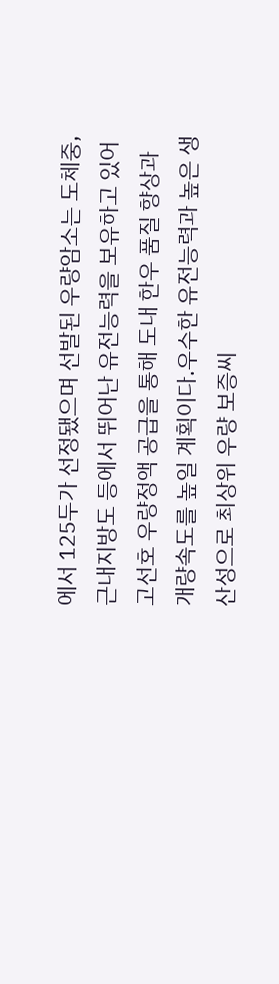에서 125두가 선정됐으며 선발된 우량암소는 도체중, 근내지방도 등에서 뛰어난 유전능력을 보유하고 있어 고선호 우량정액 공급을 통해 도내 한우 품질 향상과 개량속도를 높일 계획이다.우수한 유전능력과 높은 생산성으로 최상위 우량 보증씨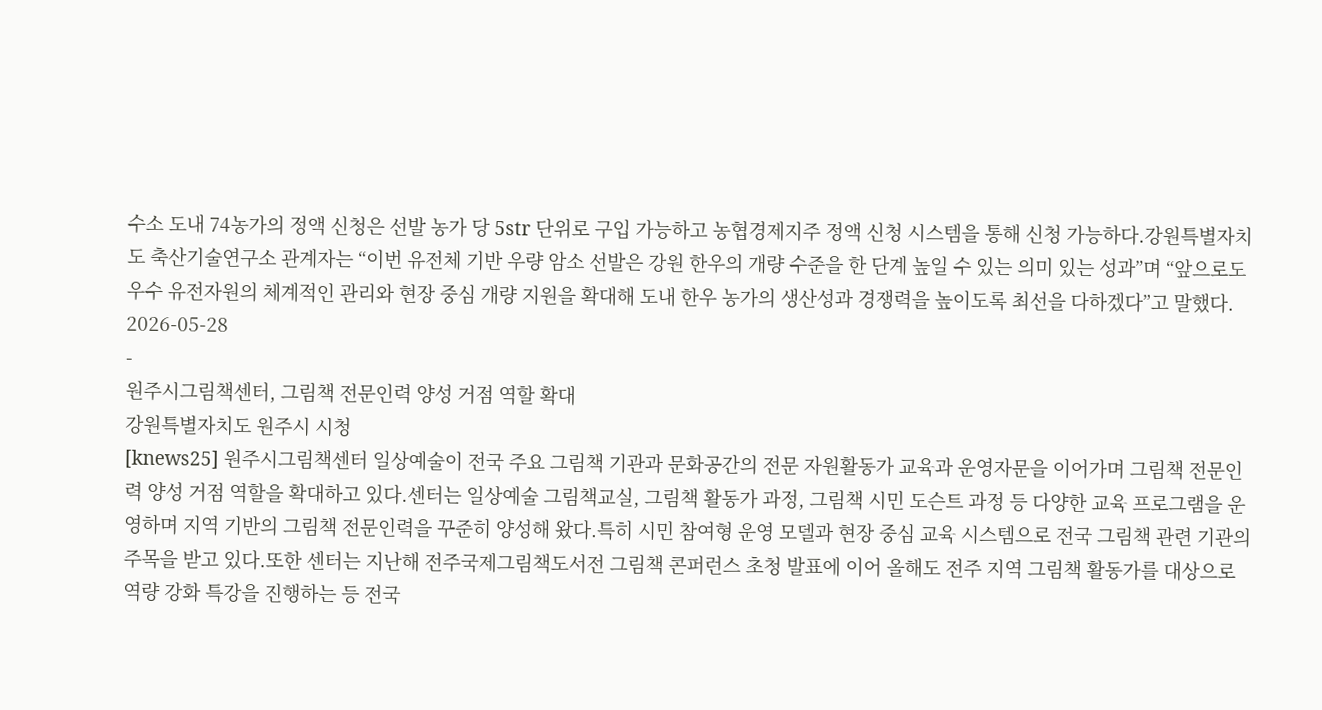수소 도내 74농가의 정액 신청은 선발 농가 당 5str 단위로 구입 가능하고 농협경제지주 정액 신청 시스템을 통해 신청 가능하다.강원특별자치도 축산기술연구소 관계자는 “이번 유전체 기반 우량 암소 선발은 강원 한우의 개량 수준을 한 단계 높일 수 있는 의미 있는 성과”며 “앞으로도 우수 유전자원의 체계적인 관리와 현장 중심 개량 지원을 확대해 도내 한우 농가의 생산성과 경쟁력을 높이도록 최선을 다하겠다”고 말했다.
2026-05-28
-
원주시그림책센터, 그림책 전문인력 양성 거점 역할 확대
강원특별자치도 원주시 시청
[knews25] 원주시그림책센터 일상예술이 전국 주요 그림책 기관과 문화공간의 전문 자원활동가 교육과 운영자문을 이어가며 그림책 전문인력 양성 거점 역할을 확대하고 있다.센터는 일상예술 그림책교실, 그림책 활동가 과정, 그림책 시민 도슨트 과정 등 다양한 교육 프로그램을 운영하며 지역 기반의 그림책 전문인력을 꾸준히 양성해 왔다.특히 시민 참여형 운영 모델과 현장 중심 교육 시스템으로 전국 그림책 관련 기관의 주목을 받고 있다.또한 센터는 지난해 전주국제그림책도서전 그림책 콘퍼런스 초청 발표에 이어 올해도 전주 지역 그림책 활동가를 대상으로 역량 강화 특강을 진행하는 등 전국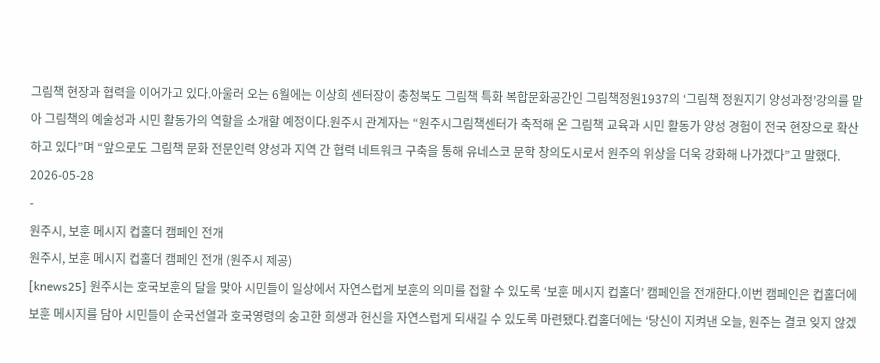그림책 현장과 협력을 이어가고 있다.아울러 오는 6월에는 이상희 센터장이 충청북도 그림책 특화 복합문화공간인 그림책정원1937의 ‘그림책 정원지기 양성과정’강의를 맡아 그림책의 예술성과 시민 활동가의 역할을 소개할 예정이다.원주시 관계자는 “원주시그림책센터가 축적해 온 그림책 교육과 시민 활동가 양성 경험이 전국 현장으로 확산하고 있다”며 “앞으로도 그림책 문화 전문인력 양성과 지역 간 협력 네트워크 구축을 통해 유네스코 문학 창의도시로서 원주의 위상을 더욱 강화해 나가겠다”고 말했다.
2026-05-28
-
원주시, 보훈 메시지 컵홀더 캠페인 전개
원주시, 보훈 메시지 컵홀더 캠페인 전개 (원주시 제공)
[knews25] 원주시는 호국보훈의 달을 맞아 시민들이 일상에서 자연스럽게 보훈의 의미를 접할 수 있도록 ‘보훈 메시지 컵홀더’ 캠페인을 전개한다.이번 캠페인은 컵홀더에 보훈 메시지를 담아 시민들이 순국선열과 호국영령의 숭고한 희생과 헌신을 자연스럽게 되새길 수 있도록 마련됐다.컵홀더에는 ‘당신이 지켜낸 오늘, 원주는 결코 잊지 않겠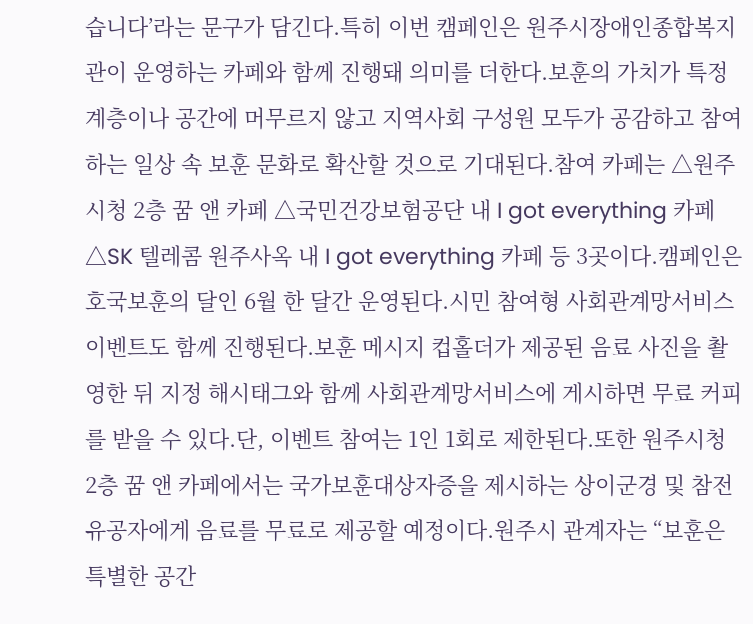습니다’라는 문구가 담긴다.특히 이번 캠페인은 원주시장애인종합복지관이 운영하는 카페와 함께 진행돼 의미를 더한다.보훈의 가치가 특정 계층이나 공간에 머무르지 않고 지역사회 구성원 모두가 공감하고 참여하는 일상 속 보훈 문화로 확산할 것으로 기대된다.참여 카페는 △원주시청 2층 꿈 앤 카페 △국민건강보험공단 내 I got everything 카페 △SK 텔레콤 원주사옥 내 I got everything 카페 등 3곳이다.캠페인은 호국보훈의 달인 6월 한 달간 운영된다.시민 참여형 사회관계망서비스 이벤트도 함께 진행된다.보훈 메시지 컵홀더가 제공된 음료 사진을 촬영한 뒤 지정 해시태그와 함께 사회관계망서비스에 게시하면 무료 커피를 받을 수 있다.단, 이벤트 참여는 1인 1회로 제한된다.또한 원주시청 2층 꿈 앤 카페에서는 국가보훈대상자증을 제시하는 상이군경 및 참전유공자에게 음료를 무료로 제공할 예정이다.원주시 관계자는 “보훈은 특별한 공간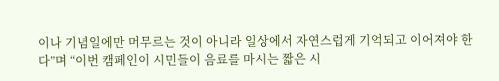이나 기념일에만 머무르는 것이 아니라 일상에서 자연스럽게 기억되고 이어져야 한다”며 “이번 캠페인이 시민들이 음료를 마시는 짧은 시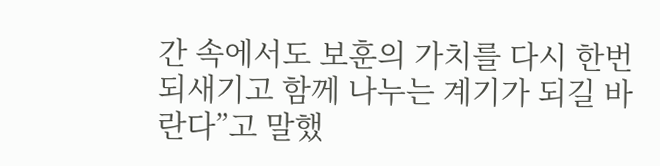간 속에서도 보훈의 가치를 다시 한번 되새기고 함께 나누는 계기가 되길 바란다”고 말했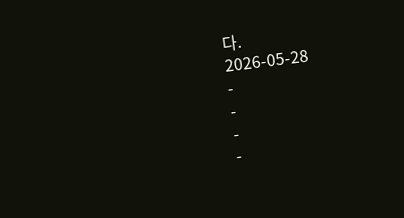다.
2026-05-28
-
-
-
-